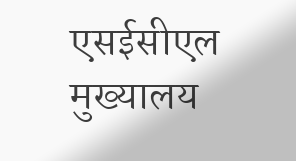एसईसीएल मुख्यालय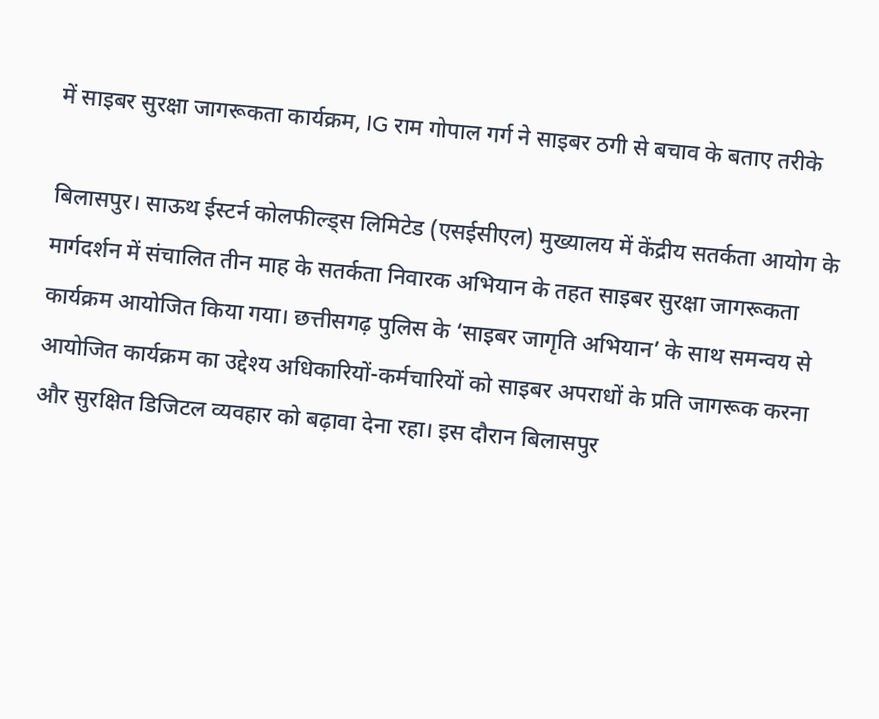में साइबर सुरक्षा जागरूकता कार्यक्रम, IG राम गोपाल गर्ग ने साइबर ठगी से बचाव के बताए तरीके

बिलासपुर। साऊथ ईस्टर्न कोलफील्ड्स लिमिटेड (एसईसीएल) मुख्यालय में केंद्रीय सतर्कता आयोग के मार्गदर्शन में संचालित तीन माह के सतर्कता निवारक अभियान के तहत साइबर सुरक्षा जागरूकता कार्यक्रम आयोजित किया गया। छत्तीसगढ़ पुलिस के ‘साइबर जागृति अभियान’ के साथ समन्वय से आयोजित कार्यक्रम का उद्देश्य अधिकारियों-कर्मचारियों को साइबर अपराधों के प्रति जागरूक करना और सुरक्षित डिजिटल व्यवहार को बढ़ावा देना रहा। इस दौरान बिलासपुर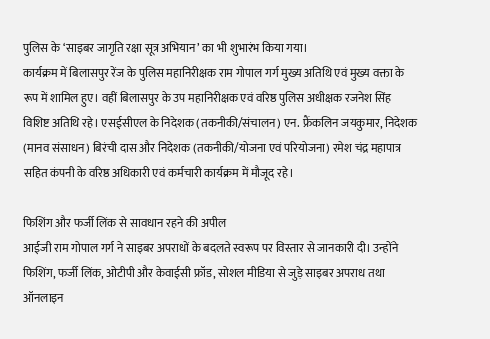पुलिस के ‘साइबर जागृति रक्षा सूत्र अभियान’ का भी शुभारंभ किया गया।
कार्यक्रम में बिलासपुर रेंज के पुलिस महानिरीक्षक राम गोपाल गर्ग मुख्य अतिथि एवं मुख्य वक्ता के रूप में शामिल हुए। वहीं बिलासपुर के उप महानिरीक्षक एवं वरिष्ठ पुलिस अधीक्षक रजनेश सिंह विशिष्ट अतिथि रहे। एसईसीएल के निदेशक (तकनीकी/संचालन) एन. फ्रैंकलिन जयकुमार, निदेशक (मानव संसाधन) बिरंची दास और निदेशक (तकनीकी/योजना एवं परियोजना) रमेश चंद्र महापात्र सहित कंपनी के वरिष्ठ अधिकारी एवं कर्मचारी कार्यक्रम में मौजूद रहे।

फिशिंग और फर्जी लिंक से सावधान रहने की अपील
आईजी राम गोपाल गर्ग ने साइबर अपराधों के बदलते स्वरूप पर विस्तार से जानकारी दी। उन्होंने फिशिंग, फर्जी लिंक, ओटीपी और केवाईसी फ्रॉड, सोशल मीडिया से जुड़े साइबर अपराध तथा ऑनलाइन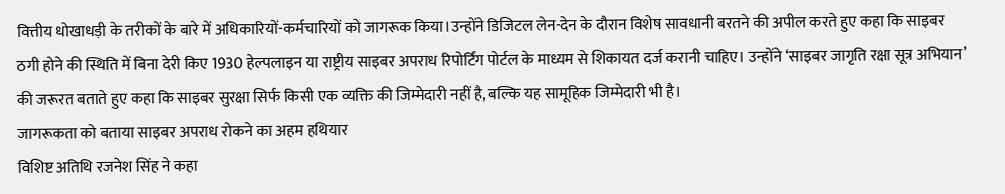वित्तीय धोखाधड़ी के तरीकों के बारे में अधिकारियों-कर्मचारियों को जागरूक किया।उन्होंने डिजिटल लेन-देन के दौरान विशेष सावधानी बरतने की अपील करते हुए कहा कि साइबर ठगी होने की स्थिति में बिना देरी किए 1930 हेल्पलाइन या राष्ट्रीय साइबर अपराध रिपोर्टिंग पोर्टल के माध्यम से शिकायत दर्ज करानी चाहिए। उन्होंने ‘साइबर जागृति रक्षा सूत्र अभियान’ की जरूरत बताते हुए कहा कि साइबर सुरक्षा सिर्फ किसी एक व्यक्ति की जिम्मेदारी नहीं है, बल्कि यह सामूहिक जिम्मेदारी भी है।
जागरूकता को बताया साइबर अपराध रोकने का अहम हथियार
विशिष्ट अतिथि रजनेश सिंह ने कहा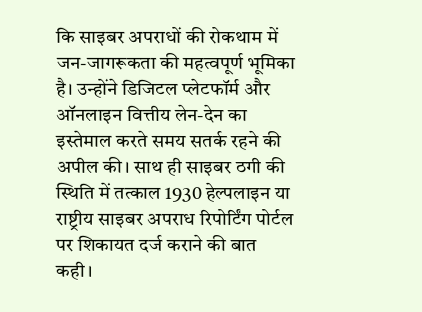कि साइबर अपराधों की रोकथाम में जन-जागरूकता की महत्वपूर्ण भूमिका है। उन्होंने डिजिटल प्लेटफॉर्म और ऑनलाइन वित्तीय लेन-देन का इस्तेमाल करते समय सतर्क रहने की अपील की। साथ ही साइबर ठगी की स्थिति में तत्काल 1930 हेल्पलाइन या राष्ट्रीय साइबर अपराध रिपोर्टिंग पोर्टल पर शिकायत दर्ज कराने की बात कही।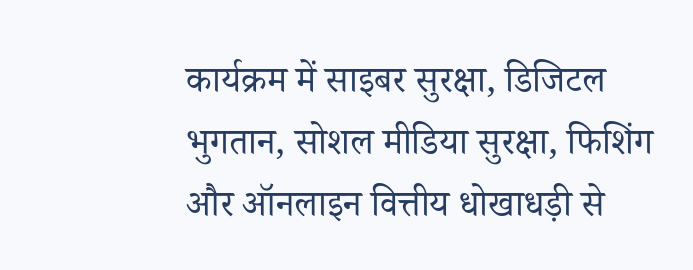कार्यक्रम में साइबर सुरक्षा, डिजिटल भुगतान, सोशल मीडिया सुरक्षा, फिशिंग और ऑनलाइन वित्तीय धोखाधड़ी से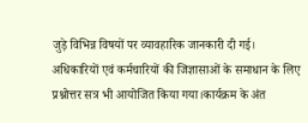जुड़े विभिन्न विषयों पर व्यावहारिक जानकारी दी गई। अधिकारियों एवं कर्मचारियों की जिज्ञासाओं के समाधान के लिए प्रश्नोत्तर सत्र भी आयोजित किया गया।कार्यक्रम के अंत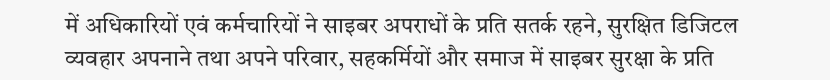में अधिकारियों एवं कर्मचारियों ने साइबर अपराधों के प्रति सतर्क रहने, सुरक्षित डिजिटल व्यवहार अपनाने तथा अपने परिवार, सहकर्मियों और समाज में साइबर सुरक्षा के प्रति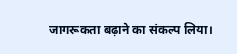जागरूकता बढ़ाने का संकल्प लिया।